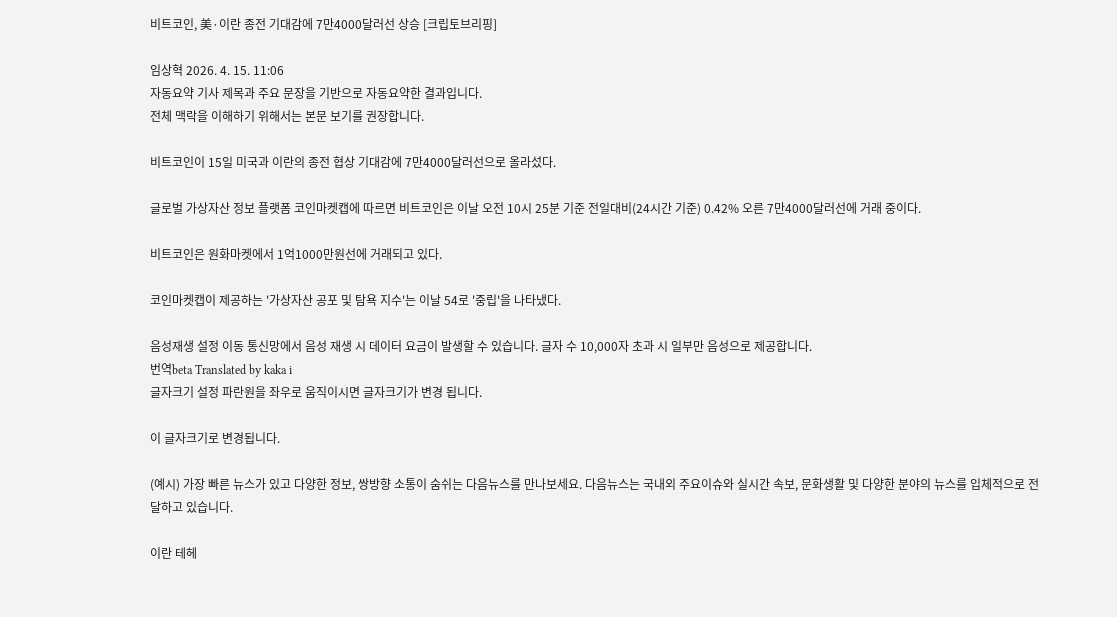비트코인, 美·이란 종전 기대감에 7만4000달러선 상승 [크립토브리핑]

임상혁 2026. 4. 15. 11:06
자동요약 기사 제목과 주요 문장을 기반으로 자동요약한 결과입니다.
전체 맥락을 이해하기 위해서는 본문 보기를 권장합니다.

비트코인이 15일 미국과 이란의 종전 협상 기대감에 7만4000달러선으로 올라섰다.

글로벌 가상자산 정보 플랫폼 코인마켓캡에 따르면 비트코인은 이날 오전 10시 25분 기준 전일대비(24시간 기준) 0.42% 오른 7만4000달러선에 거래 중이다.

비트코인은 원화마켓에서 1억1000만원선에 거래되고 있다.

코인마켓캡이 제공하는 '가상자산 공포 및 탐욕 지수'는 이날 54로 '중립'을 나타냈다.

음성재생 설정 이동 통신망에서 음성 재생 시 데이터 요금이 발생할 수 있습니다. 글자 수 10,000자 초과 시 일부만 음성으로 제공합니다.
번역beta Translated by kaka i
글자크기 설정 파란원을 좌우로 움직이시면 글자크기가 변경 됩니다.

이 글자크기로 변경됩니다.

(예시) 가장 빠른 뉴스가 있고 다양한 정보, 쌍방향 소통이 숨쉬는 다음뉴스를 만나보세요. 다음뉴스는 국내외 주요이슈와 실시간 속보, 문화생활 및 다양한 분야의 뉴스를 입체적으로 전달하고 있습니다.

이란 테헤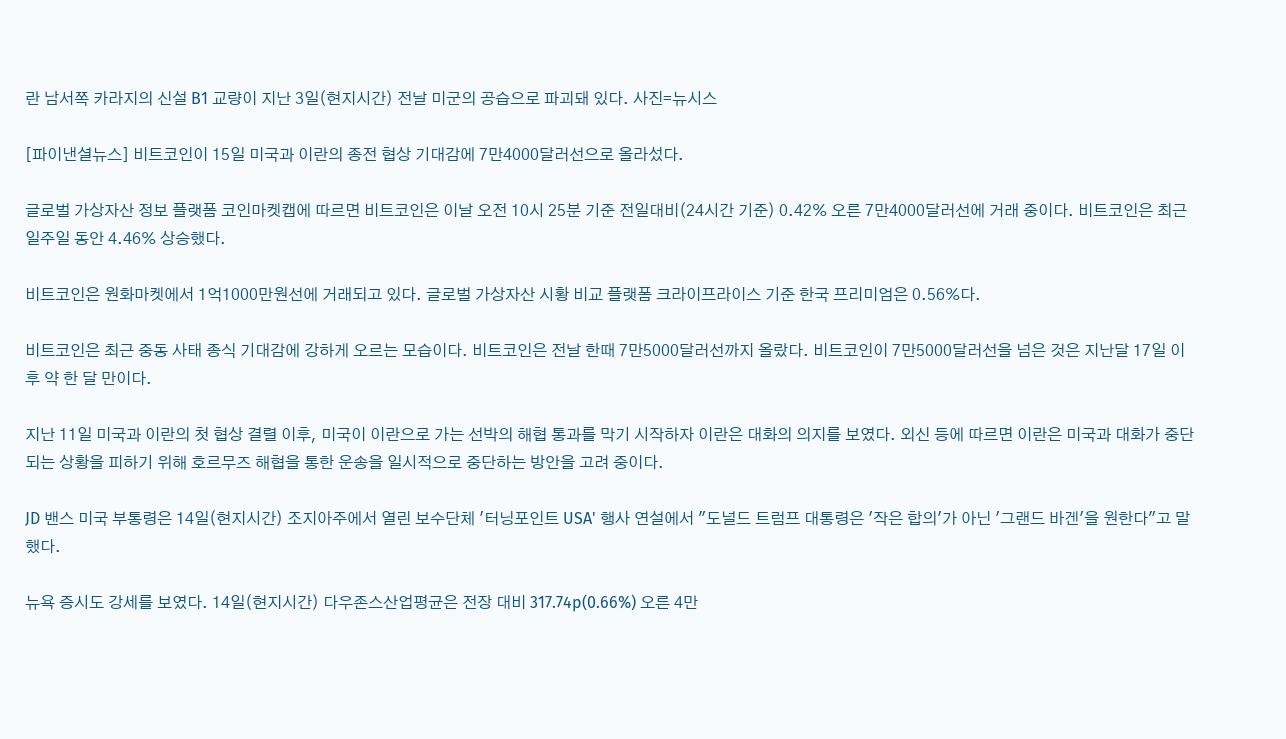란 남서쪽 카라지의 신설 B1 교량이 지난 3일(현지시간) 전날 미군의 공습으로 파괴돼 있다. 사진=뉴시스

[파이낸셜뉴스] 비트코인이 15일 미국과 이란의 종전 협상 기대감에 7만4000달러선으로 올라섰다.

글로벌 가상자산 정보 플랫폼 코인마켓캡에 따르면 비트코인은 이날 오전 10시 25분 기준 전일대비(24시간 기준) 0.42% 오른 7만4000달러선에 거래 중이다. 비트코인은 최근 일주일 동안 4.46% 상승했다.

비트코인은 원화마켓에서 1억1000만원선에 거래되고 있다. 글로벌 가상자산 시황 비교 플랫폼 크라이프라이스 기준 한국 프리미엄은 0.56%다.

비트코인은 최근 중동 사태 종식 기대감에 강하게 오르는 모습이다. 비트코인은 전날 한때 7만5000달러선까지 올랐다. 비트코인이 7만5000달러선을 넘은 것은 지난달 17일 이후 약 한 달 만이다.

지난 11일 미국과 이란의 첫 협상 결렬 이후, 미국이 이란으로 가는 선박의 해협 통과를 막기 시작하자 이란은 대화의 의지를 보였다. 외신 등에 따르면 이란은 미국과 대화가 중단되는 상황을 피하기 위해 호르무즈 해협을 통한 운송을 일시적으로 중단하는 방안을 고려 중이다.

JD 밴스 미국 부통령은 14일(현지시간) 조지아주에서 열린 보수단체 '터닝포인트 USA' 행사 연설에서 "도널드 트럼프 대통령은 '작은 합의'가 아닌 '그랜드 바겐'을 원한다"고 말했다.

뉴욕 증시도 강세를 보였다. 14일(현지시간) 다우존스산업평균은 전장 대비 317.74p(0.66%) 오른 4만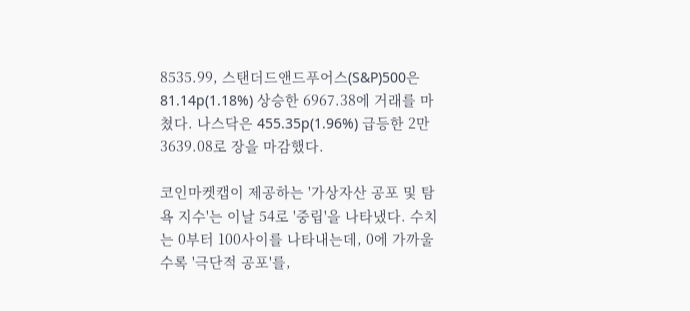8535.99, 스탠더드앤드푸어스(S&P)500은 81.14p(1.18%) 상승한 6967.38에 거래를 마쳤다. 나스닥은 455.35p(1.96%) 급등한 2만3639.08로 장을 마감했다.

코인마켓캡이 제공하는 '가상자산 공포 및 탐욕 지수'는 이날 54로 '중립'을 나타냈다. 수치는 0부터 100사이를 나타내는데, 0에 가까울수록 '극단적 공포'를,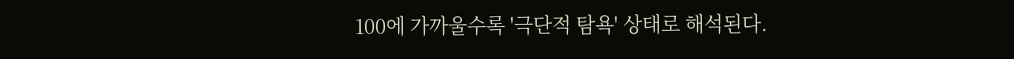100에 가까울수록 '극단적 탐욕' 상태로 해석된다.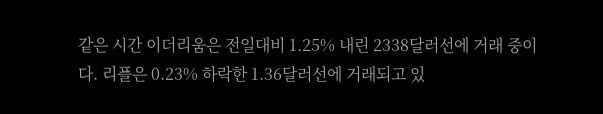같은 시간 이더리움은 전일대비 1.25% 내린 2338달러선에 거래 중이다. 리플은 0.23% 하락한 1.36달러선에 거래되고 있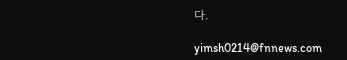다.

yimsh0214@fnnews.com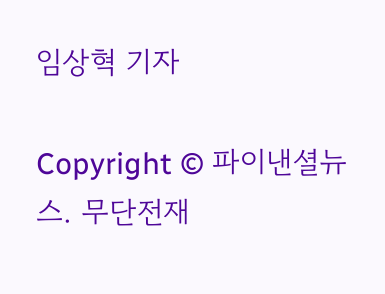임상혁 기자

Copyright © 파이낸셜뉴스. 무단전재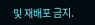및 재배포 금지.